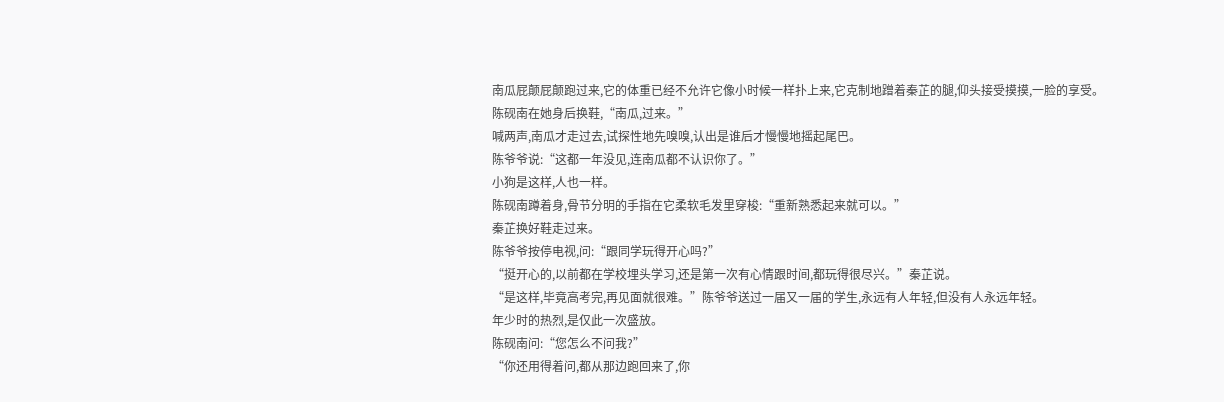南瓜屁颠屁颠跑过来,它的体重已经不允许它像小时候一样扑上来,它克制地蹭着秦芷的腿,仰头接受摸摸,一脸的享受。
陈砚南在她身后换鞋,“南瓜,过来。”
喊两声,南瓜才走过去,试探性地先嗅嗅,认出是谁后才慢慢地摇起尾巴。
陈爷爷说:“这都一年没见,连南瓜都不认识你了。”
小狗是这样,人也一样。
陈砚南蹲着身,骨节分明的手指在它柔软毛发里穿梭:“重新熟悉起来就可以。”
秦芷换好鞋走过来。
陈爷爷按停电视,问:“跟同学玩得开心吗?”
“挺开心的,以前都在学校埋头学习,还是第一次有心情跟时间,都玩得很尽兴。”秦芷说。
“是这样,毕竟高考完,再见面就很难。”陈爷爷送过一届又一届的学生,永远有人年轻,但没有人永远年轻。
年少时的热烈,是仅此一次盛放。
陈砚南问:“您怎么不问我?”
“你还用得着问,都从那边跑回来了,你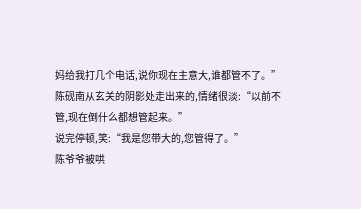妈给我打几个电话,说你现在主意大,谁都管不了。”
陈砚南从玄关的阴影处走出来的,情绪很淡:“以前不管,现在倒什么都想管起来。”
说完停顿,笑:“我是您带大的,您管得了。”
陈爷爷被哄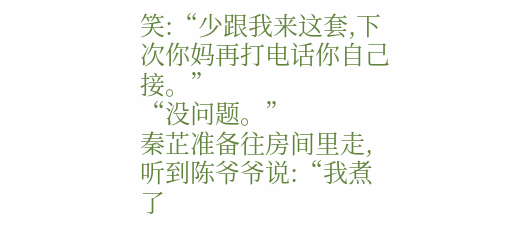笑:“少跟我来这套,下次你妈再打电话你自己接。”
“没问题。”
秦芷准备往房间里走,听到陈爷爷说:“我煮了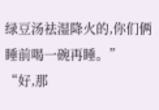绿豆汤祛湿降火的,你们俩睡前喝一碗再睡。”
“好,那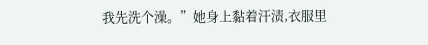我先洗个澡。”她身上黏着汗渍,衣服里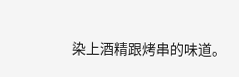染上酒精跟烤串的味道。